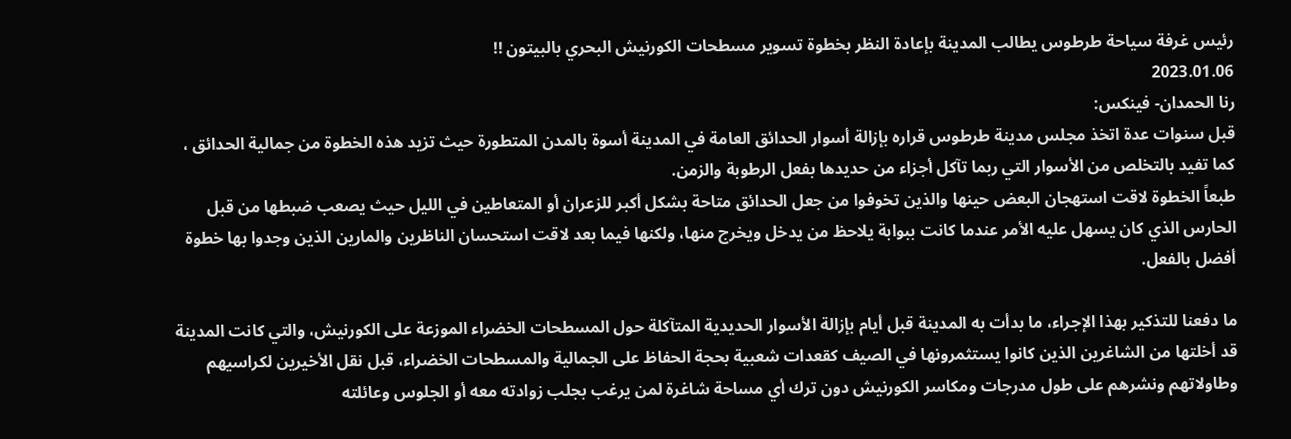رئيس غرفة سياحة طرطوس يطالب المدينة بإعادة النظر بخطوة تسوير مسطحات الكورنيش البحري بالبيتون !!
2023.01.06
رنا الحمدان- فينكس:
قبل سنوات عدة اتخذ مجلس مدينة طرطوس قراره بإزالة أسوار الحدائق العامة في المدينة أسوة بالمدن المتطورة حيث تزيد هذه الخطوة من جمالية الحدائق ، كما تفيد بالتخلص من الأسوار التي ربما تآكل أجزاء من حديدها بفعل الرطوبة والزمن.
طبعاً الخطوة لاقت استهجان البعض حينها والذين تخوفوا من جعل الحدائق متاحة بشكل أكبر للزعران أو المتعاطين في الليل حيث يصعب ضبطها من قبل الحارس الذي كان يسهل عليه الأمر عندما كانت ببوابة يلاحظ من يدخل ويخرج منها، ولكنها فيما بعد لاقت استحسان الناظرين والمارين الذين وجدوا بها خطوة أفضل بالفعل.

ما دفعنا للتذكير بهذا الإجراء، ما بدأت به المدينة قبل أيام بإزالة الأسوار الحديدية المتآكلة حول المسطحات الخضراء الموزعة على الكورنيش، والتي كانت المدينة قد أخلتها من الشاغرين الذين كانوا يستثمرونها في الصيف كقعدات شعبية بحجة الحفاظ على الجمالية والمسطحات الخضراء، قبل نقل الأخيرين لكراسيهم وطاولاتهم ونشرهم على طول مدرجات ومكاسر الكورنيش دون ترك أي مساحة شاغرة لمن يرغب بجلب زوادته معه أو الجلوس وعائلته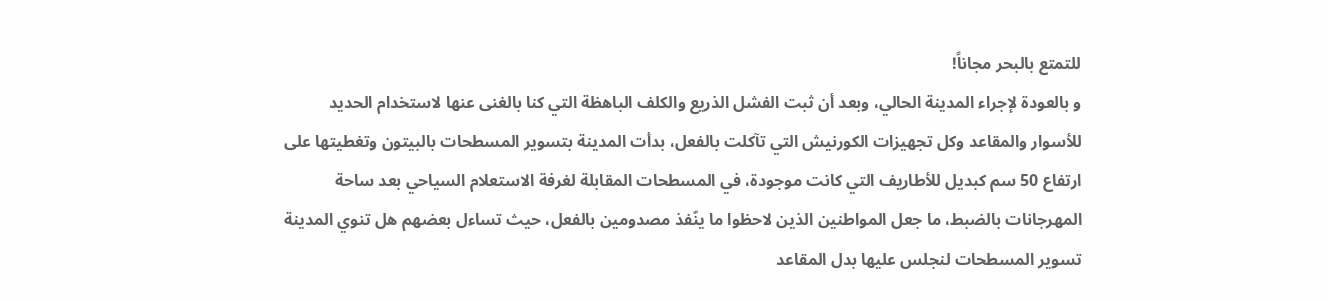للتمتع بالبحر مجاناً!
و بالعودة لإجراء المدينة الحالي، وبعد أن ثبت الفشل الذريع والكلف الباهظة التي كنا بالغنى عنها لاستخدام الحديد للأسوار والمقاعد وكل تجهيزات الكورنيش التي تآكلت بالفعل، بدأت المدينة بتسوير المسطحات بالبيتون وتغطيتها على ارتفاع 50 سم كبديل للأطاريف التي كانت موجودة، في المسطحات المقابلة لغرفة الاستعلام السياحي بعد ساحة المهرجانات بالضبط، ما جعل المواطنين الذين لاحظوا ما ينّفذ مصدومين بالفعل، حيث تساءل بعضهم هل تنوي المدينة تسوير المسطحات لنجلس عليها بدل المقاعد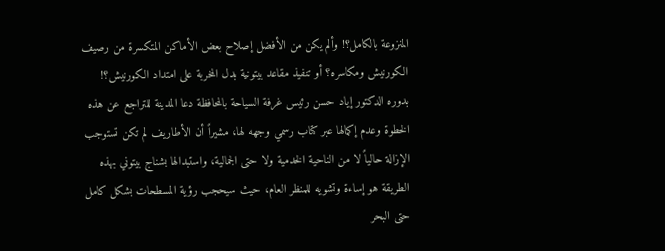المنزوعة بالكامل؟! وألم يكن من الأفضل إصلاح بعض الأماكن المتكسرة من رصيف الكورنيش ومكاسره؟ أو تنفيذ مقاعد بيتونية بدل المخربة على امتداد الكورنيش؟!
بدوره الدكتور إياد حسن رئيس غرفة السياحة بالمحافظة دعا المدينة للتراجع عن هذه الخطوة وعدم إكمالها عبر كتاب رسمي وجهه لها، مشيراً أن الأطاريف لم تكن تستوجب الإزالة حالياً لا من الناحية الخدمية ولا حتى الجمالية، واستبدالها بشناج بيتوني بهذه الطريقة هو إساءة وتشويه للمنظر العام، حيث سيحجب رؤية المسطحات بشكل كامل حتى البحر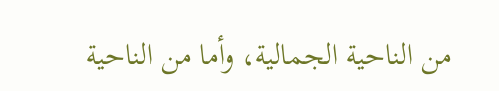من الناحية الجمالية، وأما من الناحية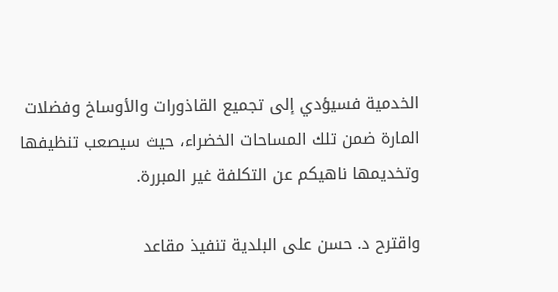الخدمية فسيؤدي إلى تجميع القاذورات والأوساخ وفضلات المارة ضمن تلك المساحات الخضراء، حيث سيصعب تنظيفها وتخديمها ناهيكم عن التكلفة غير المبررة.

واقترح د. حسن على البلدية تنفيذ مقاعد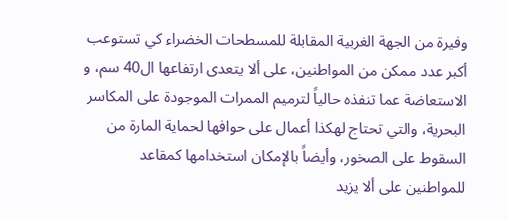وفيرة من الجهة الغربية المقابلة للمسطحات الخضراء كي تستوعب أكبر عدد ممكن من المواطنين، على ألا يتعدى ارتفاعها ال40 سم، و الاستعاضة عما تنفذه حالياً لترميم الممرات الموجودة على المكاسر البحرية، والتي تحتاج لهكذا أعمال على حوافها لحماية المارة من السقوط على الصخور، وأيضاً بالإمكان استخدامها كمقاعد للمواطنين على ألا يزيد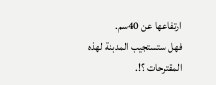ارتفاعها عن 40سم.
فهل ستستجيب المدبنة لهذه المقترحات ؟!.